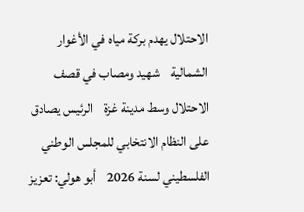الاحتلال يهدم بركة مياه في الأغوار الشمالية    شهيد ومصاب في قصف الاحتلال وسط مدينة غزة    الرئيس يصادق على النظام الانتخابي للمجلس الوطني الفلسطيني لسنة 2026    أبو هولي: تعزيز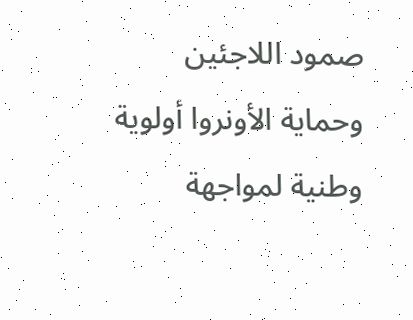صمود اللاجئين وحماية الأونروا أولوية وطنية لمواجهة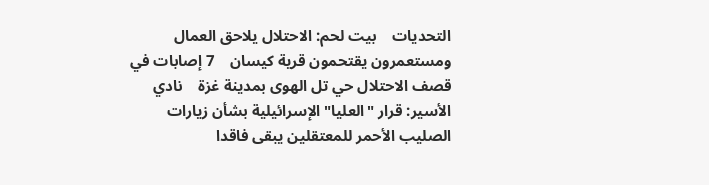التحديات    بيت لحم: الاحتلال يلاحق العمال ومستعمرون يقتحمون قرية كيسان    7 إصابات في قصف الاحتلال حي تل الهوى بمدينة غزة    نادي الأسير: قرار "العليا" الإسرائيلية بشأن زيارات الصليب الأحمر للمعتقلين يبقى فاقدا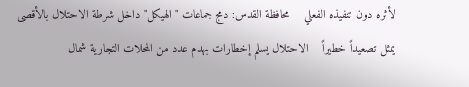لأثره دون تنفيذه الفعلي    محافظة القدس: دمج جماعات "الهيكل" داخل شرطة الاحتلال بالأقصى يمثل تصعيداً خطيراً    الاحتلال يسلم إخطارات بهدم عدد من المحلات التجارية شمال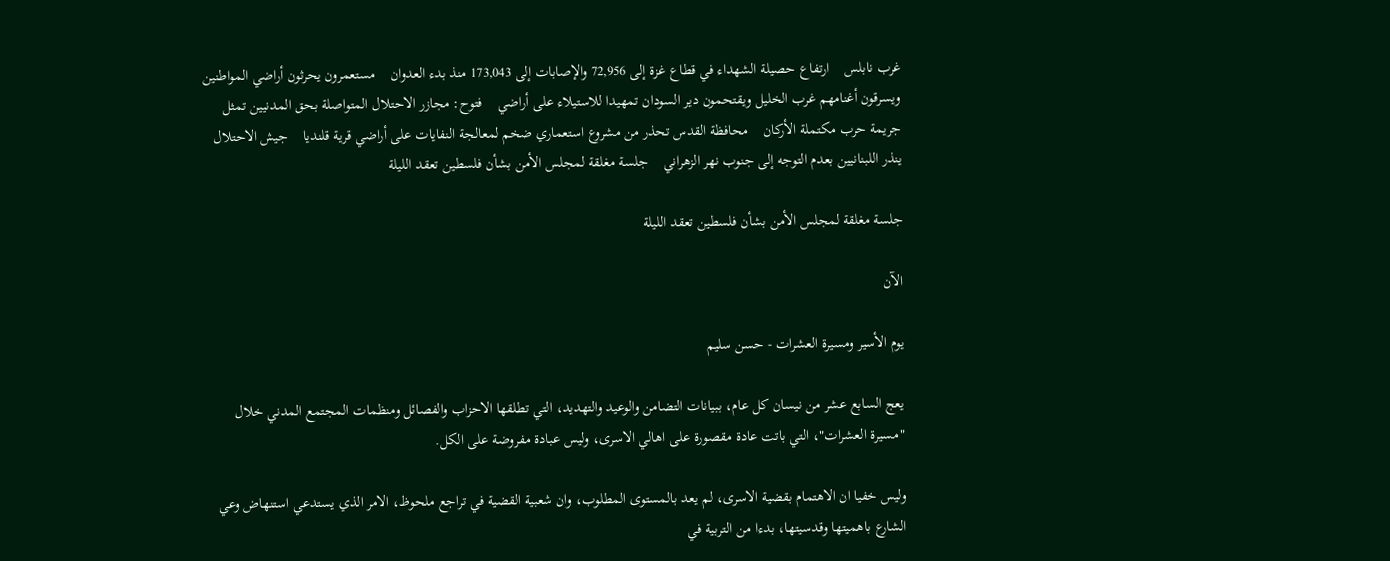غرب نابلس    ارتفاع حصيلة الشهداء في قطاع غزة إلى 72,956 والإصابات إلى 173,043 منذ بدء العدوان    مستعمرون يحرثون أراضي المواطنين ويسرقون أغنامهم غرب الخليل ويقتحمون دير السودان تمهيدا للاستيلاء على أراضي    فتوح: مجازر الاحتلال المتواصلة بحق المدنيين تمثل جريمة حرب مكتملة الأركان    محافظة القدس تحذر من مشروع استعماري ضخم لمعالجة النفايات على أراضي قرية قلنديا    جيش الاحتلال ينذر اللبنانيين بعدم التوجه إلى جنوب نهر الزهراني    جلسة مغلقة لمجلس الأمن بشأن فلسطين تعقد الليلة

جلسة مغلقة لمجلس الأمن بشأن فلسطين تعقد الليلة

الآن

يوم الأسير ومسيرة العشرات - حسن سليم

يعج السابع عشر من نيسان كل عام، ببيانات التضامن والوعيد والتهديد، التي تطلقها الاحزاب والفصائل ومنظمات المجتمع المدني خلال "مسيرة العشرات"، التي باتت عادة مقصورة على اهالي الاسرى، وليس عبادة مفروضة على الكل.

وليس خفيا ان الاهتمام بقضية الاسرى، لم يعد بالمستوى المطلوب، وان شعبية القضية في تراجع ملحوظ، الامر الذي يستدعي استنهاض وعي الشارع باهميتها وقدسيتها، بدءا من التربية في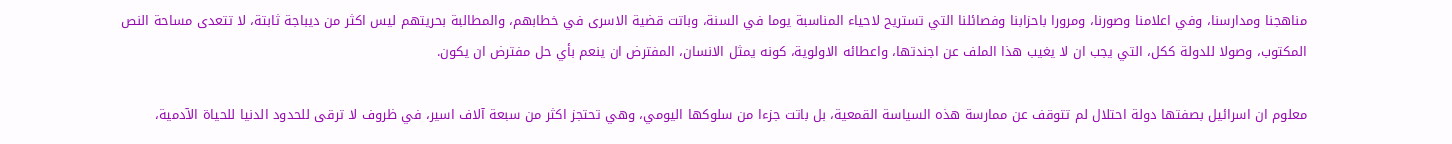مناهجنا ومدارسنا، وفي اعلامنا وصورنا، ومرورا باحزابنا وفصائلنا التي تستريح لاحياء المناسبة يوما في السنة، وباتت قضية الاسرى في خطابهم، والمطالبة بحريتهم ليس اكثر من ديباجة ثابتة، لا تتعدى مساحة النص المكتوب، وصولا للدولة ككل، التي يجب ان لا يغيب هذا الملف عن اجندتها، واعطائه الاولوية، كونه يمثل الانسان، المفترض ان ينعم بأي حل مفترض ان يكون.

معلوم ان اسرائيل بصفتها دولة احتلال لم تتوقف عن ممارسة هذه السياسة القمعية، بل باتت جزءا من سلوكها اليومي، وهي تحتجز اكثر من سبعة آلاف اسير، في ظروف لا ترقى للحدود الدنيا للحياة الآدمية،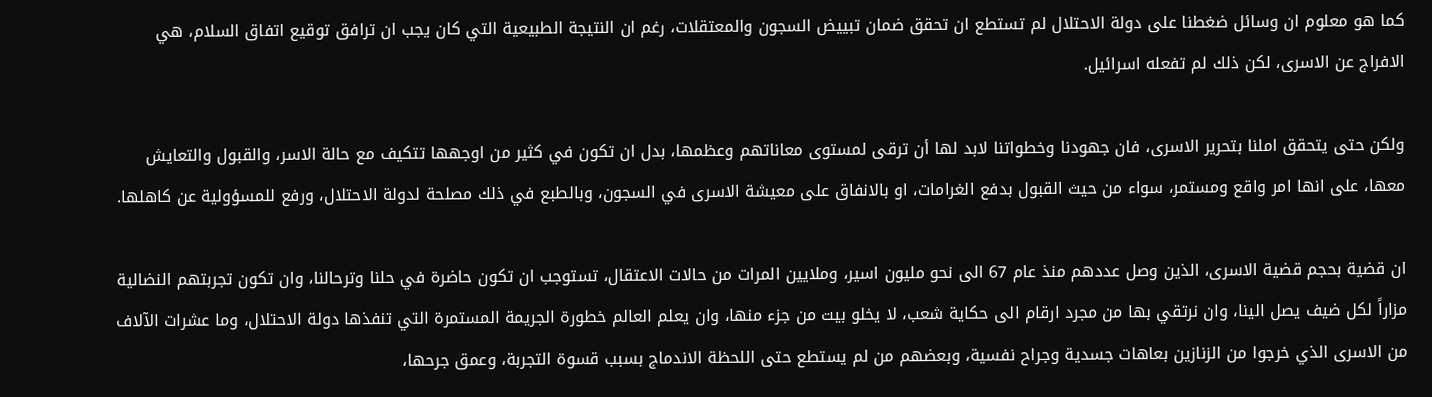كما هو معلوم ان وسائل ضغطنا على دولة الاحتلال لم تستطع ان تحقق ضمان تبييض السجون والمعتقلات، رغم ان النتيجة الطبيعية التي كان يجب ان ترافق توقيع اتفاق السلام، هي الافراج عن الاسرى، لكن ذلك لم تفعله اسرائيل.

ولكن حتى يتحقق املنا بتحرير الاسرى، فان جهودنا وخطواتنا لابد لها أن ترقى لمستوى معاناتهم وعظمها، بدل ان تكون في كثير من اوجهها تتكيف مع حالة الاسر، والقبول والتعايش معها، على انها امر واقع ومستمر، سواء من حيث القبول بدفع الغرامات، او بالانفاق على معيشة الاسرى في السجون، وبالطبع في ذلك مصلحة لدولة الاحتلال، ورفع للمسؤولية عن كاهلها.

ان قضية بحجم قضية الاسرى، الذين وصل عددهم منذ عام 67 الى نحو مليون اسير، وملايين المرات من حالات الاعتقال، تستوجب ان تكون حاضرة في حلنا وترحالنا، وان تكون تجربتهم النضالية مزاراً لكل ضيف يصل الينا، وان نرتقي بها من مجرد ارقام الى حكاية شعب، لا يخلو بيت من جزء منها، وان يعلم العالم خطورة الجريمة المستمرة التي تنفذها دولة الاحتلال، وما عشرات الآلاف من الاسرى الذي خرجوا من الزنازين بعاهات جسدية وجراح نفسية، وبعضهم من لم يستطع حتى اللحظة الاندماج بسبب قسوة التجربة، وعمق جرحها،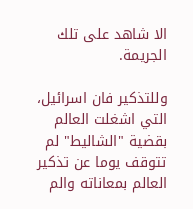الا شاهد على تلك الجريمة.

وللتذكير فان اسرائيل، التي اشغلت العالم بقضية "الشاليط" لم تتوقف يوما عن تذكير العالم بمعاناته والم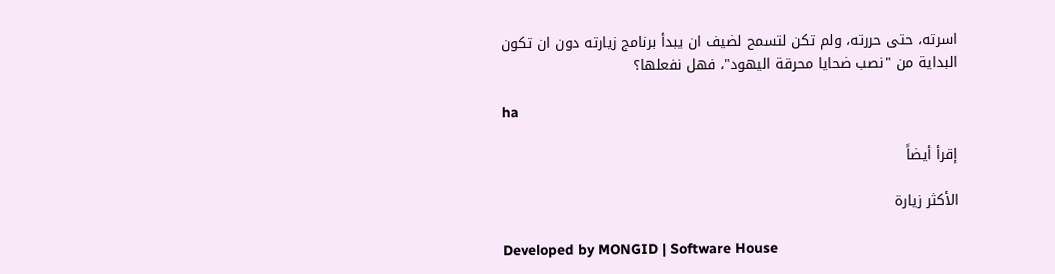اسرته، حتى حررته، ولم تكن لتسمح لضيف ان يبدأ برنامج زيارته دون ان تكون البداية من "نصب ضحايا محرقة اليهود"، فهل نفعلها؟

ha

إقرأ أيضاً

الأكثر زيارة

Developed by MONGID | Software House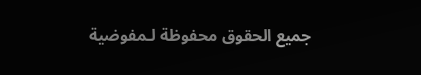جميع الحقوق محفوظة لـمفوضية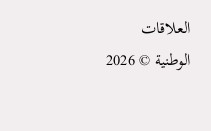العلاقات الوطنية © 2026